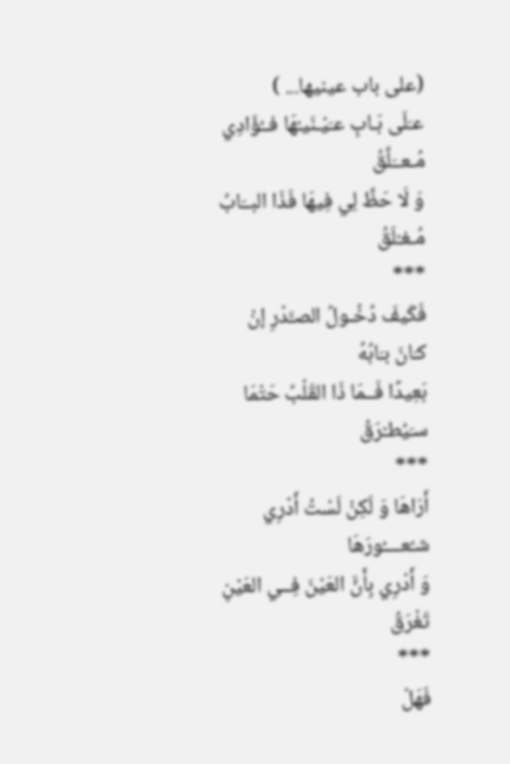(على باب عينيها... )
عـَلَى بَـابِ عـَيْـنَيـْهَا فــُؤَادِي مُـعــَلَّقُ
وَ لَا حَظَّ لِي فِيهَا فَذَا البــَابُ مُـغـْلَقُ
***
فَكَيفَ دُخُـولُ الصـَّدْرِ إنْ كـَانَ بـَابُهُ
بَعِيدًا فَــمَا ذَا القَلْبُ حَتْمَا سـَيُطـْرَقُ
***
أَرَاهَا وَ لَكِنْ لَسْتُ أَدْرِي شـُعــــُورَهَا
وَ أَدْرِي بِأَنَّ العَيْنَ فِــي العَيْنِ تَغْرَقُ
***
فَهَلْ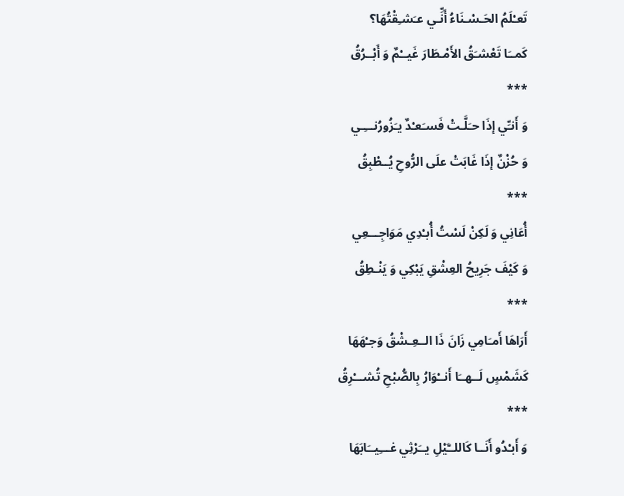تَعـْلَمُ الحَـسْـنَاءُ أَنِّـي عـَشـِقْتُهَا؟
كَمــَا تَعْشـَقُ الأَمْـطَارَ غَيــْمٌ وَ أَبْــرُقُ
***
وَ أَنـِّي إذَا حـَلَّـتْ فَسـَعـْدٌ يـَزُورُنـــِـي
وَ حُزْنٌ إذَا غَابَتْ علَى الرُّوحِ يُــطْبِقُ
***
أُعَانِي وَ لَكِنْ لَسْتُ أُبـْدِي مَوَاجِـــعِي
وَ كَيْفَ جَرِيحُ العِشْقِ يَبْكِي وَ يَنْـطِقُ
***
أَرَاهَا أَمـَامِي زَانَ ذَا الــعِـشْقُ وَجـْهَهَا
كَشَمْسٍ لَــهــَا أَنــْوَارُ بِالصُّبْحِ تُشـــْرِقُ
***
وَ أَبـْدُو أَنَــا كَاللــَّيْلِ يــَرْثِي غـــِيــَابَهَا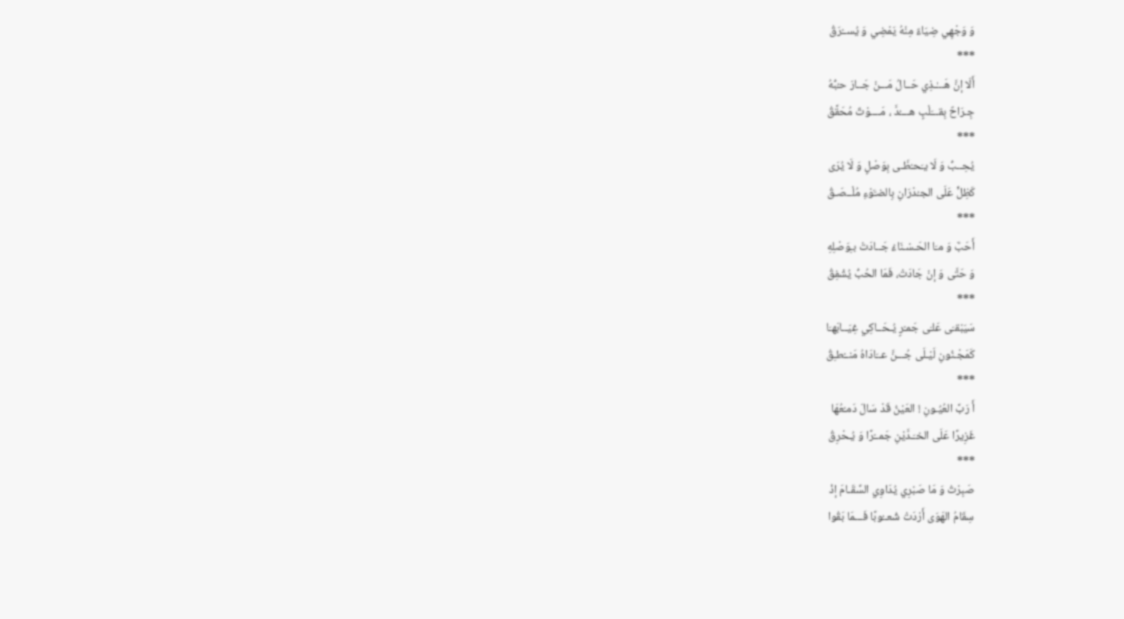وَ وَجْهِي ضِيَاءٌ مِنْهُ يَمْضِي وَ يُســْرَقُ
***
أَلَا إنَّ هَـــٰـذِي حَــالُ مَـــنْ جَــارَ حـُبُّهُ
جِـرَاحٌ بِقـــَلْبٍ هــــُدَّ ، مَــــوْتٌ مُحَقَّقُ
***
يُحِــبُّ وَ لَا يـَحـْظَـى بِوَصْلٍ وَ لَا يُرَى
كَظِلٍّ عَلَى الجـُدْرَانِ بِالضـَّوْءِ مُلْــصَـقُ
***
أَحَبَّ وَ مـَا الحَـسْـنَاءُ جَــادَتْ بـِوَصْلِهِ
وَ حَتَّى وَ إنْ جَادَتْ، فَمَا الحُبُّ يُشْفِقُ
***
سَيَبْقـَى عَلـَى جَمـْرٍ يُـحَــاكِي غِيَــابَهـَا
كَمَجْـنُونِ لَيْـلَى جُـــنَّ عــَادَاهُ مَنــْطـِقُ
***
أَ رَبَّ العُيُـونِ ! العَيْنُ قَدْ سَالَ دَمـْعُهَا
غَزِيرًا عَلَى الخـَـدَّيْنِ جَمــْرًا وَ يُـحْرِقُ
***
صَبِرْتُ وَ مَا صَبْرِي يُدَاوِي السِّقَـامَ إذْ
سِقَامُ الهَوَى أَرْدَتْ شُعــُوبًا فَـــمَا بَقُوا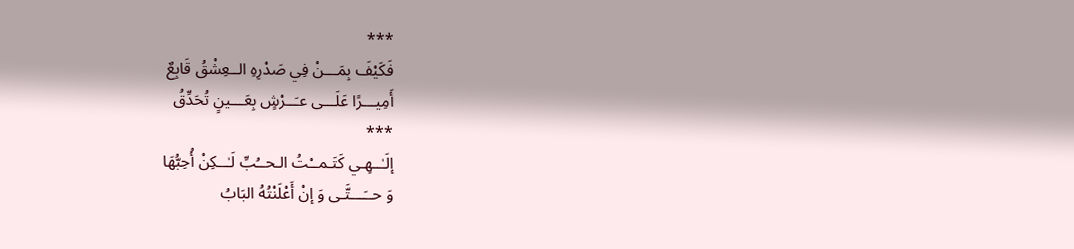***
فَكَيْفَ بِمَـــنْ فِي صَدْرِهِ الــعِشْقُ قَابِعٌ
أَمِيـــرًا عَلَـــى عـَــرْشٍ بِعَـــينٍ تُحَدِّقُ
***
إلَـٰــهِـي كَتَـمــْتُ الـحــُبِّ لَـٰــكِنْ أُحِبُّهَا
وَ حــَـــتَّـى وَ إنْ أَعْلَنْتُهُ البَابُ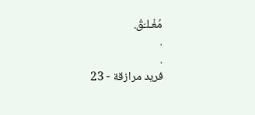مُغْـلـَقُ.
.
.
فريد مرازقة - 23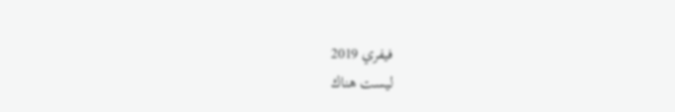فيفري 2019
ليست هناك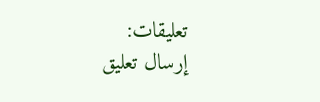تعليقات:
إرسال تعليق